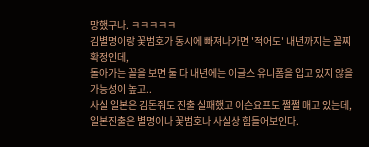망했구나. ㅋㅋㅋㅋㅋ
김별명이랑 꽃범호가 동시에 빠져나가면 '적어도' 내년까지는 꼴찌 확정인데,
돌아가는 꼴을 보면 둘 다 내년에는 이글스 유니폼을 입고 있지 않을 가능성이 높고..
사실 일본은 김돈줘도 진출 실패했고 이슨요프도 쩔쩔 매고 있는데,
일본진출은 별명이나 꽃범호나 사실상 힘들어보인다.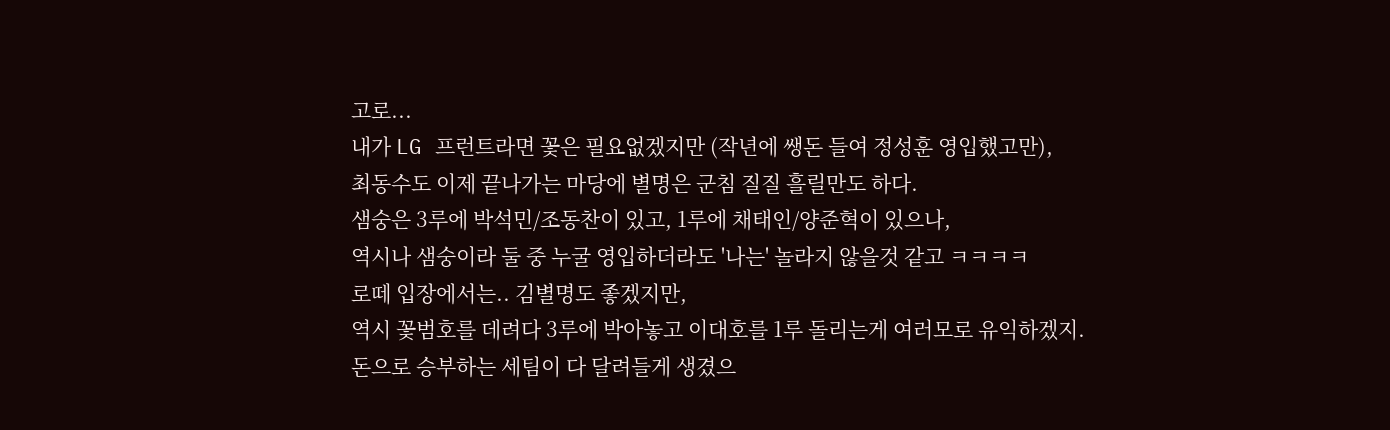고로...
내가 LG 프런트라면 꽃은 필요없겠지만 (작년에 쌩돈 들여 정성훈 영입했고만),
최동수도 이제 끝나가는 마당에 별명은 군침 질질 흘릴만도 하다.
샘숭은 3루에 박석민/조동찬이 있고, 1루에 채태인/양준혁이 있으나,
역시나 샘숭이라 둘 중 누굴 영입하더라도 '나는' 놀라지 않을것 같고 ㅋㅋㅋㅋ
로떼 입장에서는.. 김별명도 좋겠지만,
역시 꽃범호를 데려다 3루에 박아놓고 이대호를 1루 돌리는게 여러모로 유익하겠지.
돈으로 승부하는 세팀이 다 달려들게 생겼으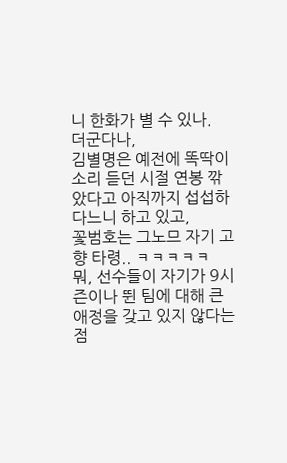니 한화가 별 수 있나.
더군다나,
김별명은 예전에 똑딱이 소리 듣던 시절 연봉 깎았다고 아직까지 섭섭하다느니 하고 있고,
꽃범호는 그노므 자기 고향 타령.. ㅋㅋㅋㅋㅋ
뭐, 선수들이 자기가 9시즌이나 뛴 팀에 대해 큰 애정을 갖고 있지 않다는 점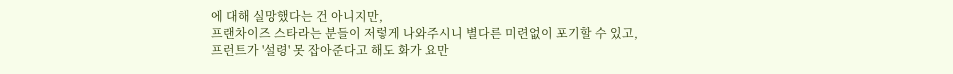에 대해 실망했다는 건 아니지만,
프랜차이즈 스타라는 분들이 저렇게 나와주시니 별다른 미련없이 포기할 수 있고,
프런트가 '설령' 못 잡아준다고 해도 화가 요만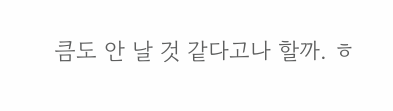큼도 안 날 것 같다고나 할까. ㅎ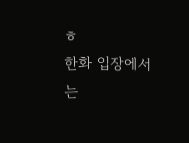ㅎ
한화 입장에서는